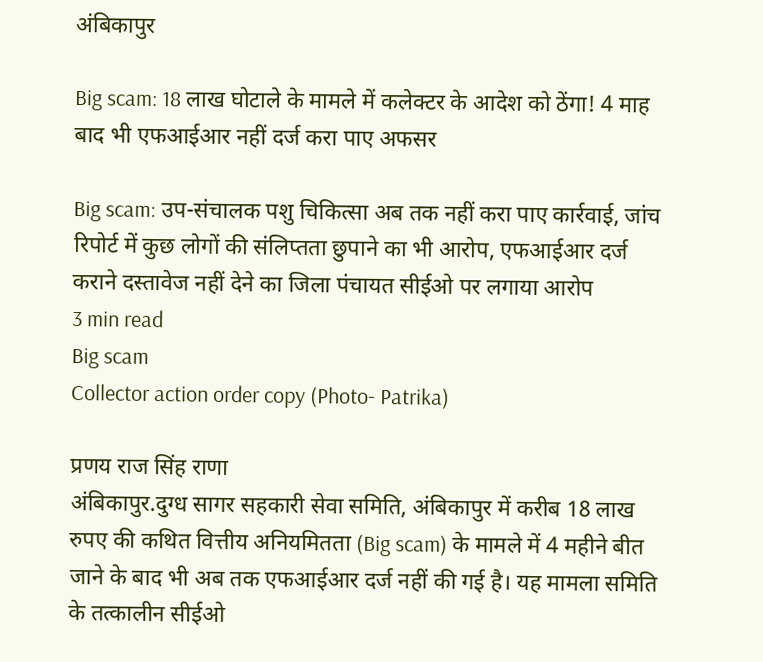अंबिकापुर

Big scam: 18 लाख घोटाले के मामले में कलेक्टर के आदेश को ठेंगा! 4 माह बाद भी एफआईआर नहीं दर्ज करा पाए अफसर

Big scam: उप-संचालक पशु चिकित्सा अब तक नहीं करा पाए कार्रवाई, जांच रिपोर्ट में कुछ लोगों की संलिप्तता छुपाने का भी आरोप, एफआईआर दर्ज कराने दस्तावेज नहीं देने का जिला पंचायत सीईओ पर लगाया आरोप
3 min read
Big scam
Collector action order copy (Photo- Patrika)

प्रणय राज सिंह राणा
अंबिकापुर.दुग्ध सागर सहकारी सेवा समिति, अंबिकापुर में करीब 18 लाख रुपए की कथित वित्तीय अनियमितता (Big scam) के मामले में 4 महीने बीत जाने के बाद भी अब तक एफआईआर दर्ज नहीं की गई है। यह मामला समिति के तत्कालीन सीईओ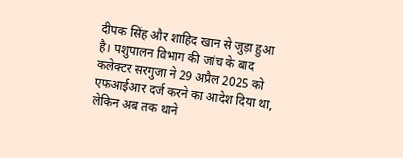दीपक सिंह और शाहिद खान से जुड़ा हुआ है। पशुपालन विभाग की जांच के बाद कलेक्टर सरगुजा ने 29 अप्रैल 2025 को एफआईआर दर्ज करने का आदेश दिया था, लेकिन अब तक थाने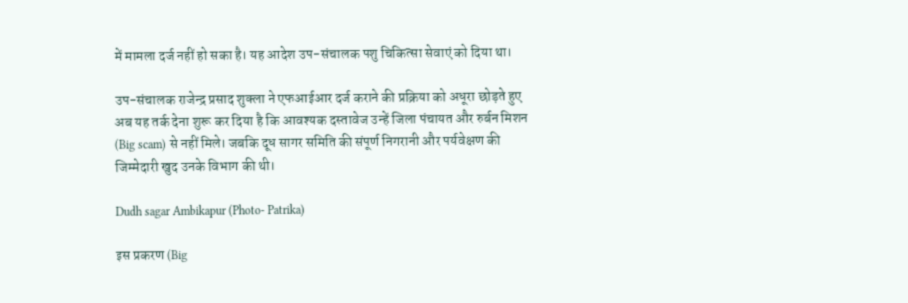में मामला दर्ज नहीं हो सका है। यह आदेश उप-संचालक पशु चिकित्सा सेवाएं को दिया था।

उप-संचालक राजेन्द्र प्रसाद शुक्ला ने एफआईआर दर्ज कराने की प्रक्रिया को अधूरा छोड़ते हुए अब यह तर्क देना शुरू कर दिया है कि आवश्यक दस्तावेज उन्हें जिला पंचायत और रुर्बन मिशन (Big scam) से नहीं मिले। जबकि दूध सागर समिति की संपूर्ण निगरानी और पर्यवेक्षण की जिम्मेदारी खुद उनके विभाग की थी।

Dudh sagar Ambikapur (Photo- Patrika)

इस प्रकरण (Big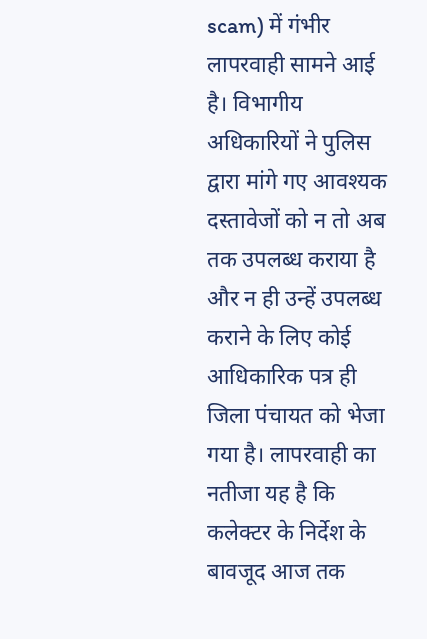scam) में गंभीर लापरवाही सामने आई है। विभागीय अधिकारियों ने पुलिस द्वारा मांगे गए आवश्यक दस्तावेजों को न तो अब तक उपलब्ध कराया है और न ही उन्हें उपलब्ध कराने के लिए कोई आधिकारिक पत्र ही जिला पंचायत को भेजा गया है। लापरवाही का नतीजा यह है कि कलेक्टर के निर्देश के बावजूद आज तक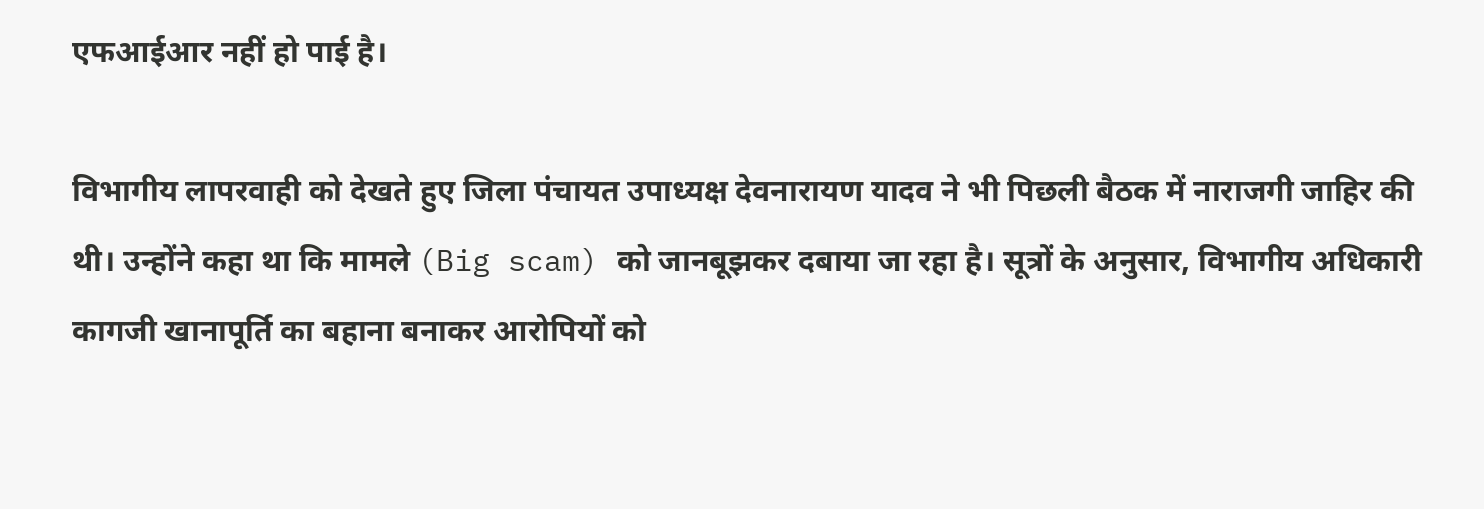एफआईआर नहीं हो पाई है।

विभागीय लापरवाही को देखते हुए जिला पंचायत उपाध्यक्ष देवनारायण यादव ने भी पिछली बैठक में नाराजगी जाहिर की थी। उन्होंने कहा था कि मामले (Big scam) को जानबूझकर दबाया जा रहा है। सूत्रों के अनुसार, विभागीय अधिकारी कागजी खानापूर्ति का बहाना बनाकर आरोपियों को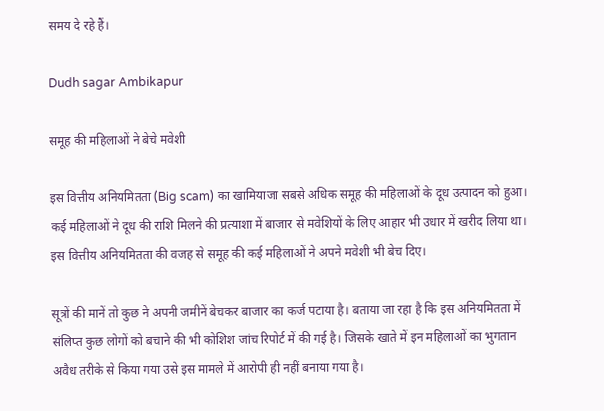समय दे रहे हैं।

Dudh sagar Ambikapur

समूह की महिलाओं ने बेचे मवेशी

इस वित्तीय अनियमितता (Big scam) का खामियाजा सबसे अधिक समूह की महिलाओं के दूध उत्पादन को हुआ। कई महिलाओं ने दूध की राशि मिलने की प्रत्याशा में बाजार से मवेशियों के लिए आहार भी उधार में खरीद लिया था। इस वित्तीय अनियमितता की वजह से समूह की कई महिलाओं ने अपने मवेशी भी बेच दिए।

सूत्रों की मानें तो कुछ ने अपनी जमीनें बेचकर बाजार का कर्ज पटाया है। बताया जा रहा है कि इस अनियमितता में संलिप्त कुछ लोगों को बचाने की भी कोशिश जांच रिपोर्ट में की गई है। जिसके खाते में इन महिलाओं का भुगतान अवैध तरीके से किया गया उसे इस मामले में आरोपी ही नहीं बनाया गया है।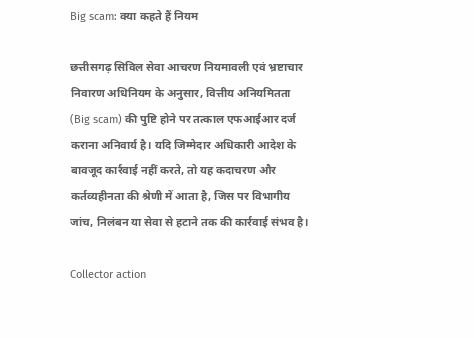Big scam: क्या कहते हैं नियम

छत्तीसगढ़ सिविल सेवा आचरण नियमावली एवं भ्रष्टाचार निवारण अधिनियम के अनुसार, वित्तीय अनियमितता (Big scam) की पुष्टि होने पर तत्काल एफआईआर दर्ज कराना अनिवार्य है। यदि जिम्मेदार अधिकारी आदेश के बावजूद कार्रवाई नहीं करते, तो यह कदाचरण और कर्तव्यहीनता की श्रेणी में आता है, जिस पर विभागीय जांच, निलंबन या सेवा से हटाने तक की कार्रवाई संभव है।

Collector action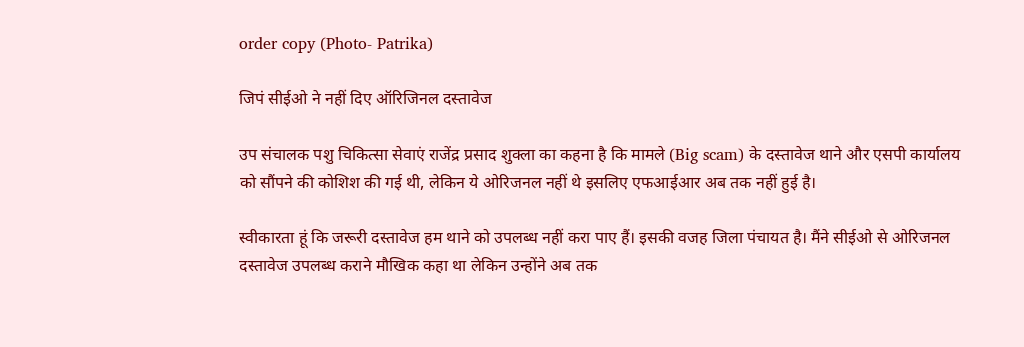order copy (Photo- Patrika)

जिपं सीईओ ने नहीं दिए ऑरिजिनल दस्तावेज

उप संचालक पशु चिकित्सा सेवाएं राजेंद्र प्रसाद शुक्ला का कहना है कि मामले (Big scam) के दस्तावेज थाने और एसपी कार्यालय को सौंपने की कोशिश की गई थी, लेकिन ये ओरिजनल नहीं थे इसलिए एफआईआर अब तक नहीं हुई है।

स्वीकारता हूं कि जरूरी दस्तावेज हम थाने को उपलब्ध नहीं करा पाए हैं। इसकी वजह जिला पंचायत है। मैंने सीईओ से ओरिजनल दस्तावेज उपलब्ध कराने मौखिक कहा था लेकिन उन्होंने अब तक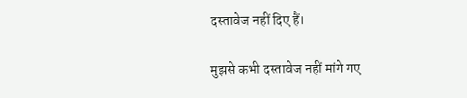दस्तावेज नहीं दिए हैं।

मुझसे कभी दस्तावेज नहीं मांगे गए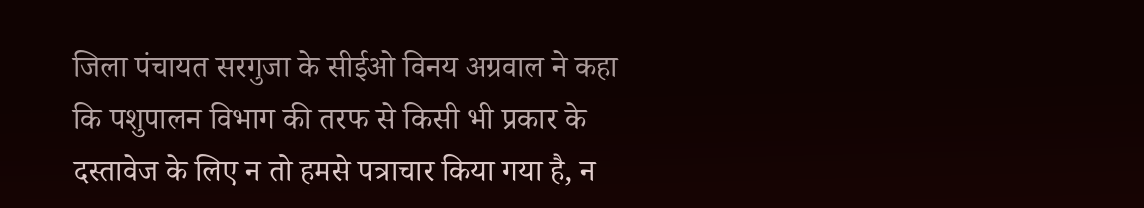जिला पंचायत सरगुजा के सीईओ विनय अग्रवाल ने कहा कि पशुपालन विभाग की तरफ से किसी भी प्रकार के दस्तावेज के लिए न तो हमसे पत्राचार किया गया है, न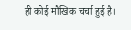ही कोई मौखिक चर्चा हुई है।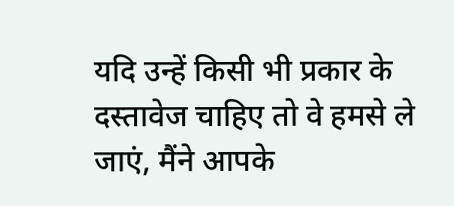यदि उन्हें किसी भी प्रकार के दस्तावेज चाहिए तो वे हमसे ले जाएं, मैंने आपके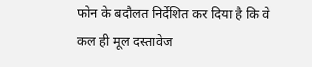फोन के बदौलत निर्देशित कर दिया है कि वे कल ही मूल दस्तावेज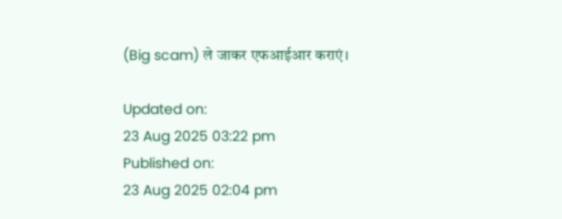(Big scam) ले जाकर एफआईआर कराएं।

Updated on:
23 Aug 2025 03:22 pm
Published on:
23 Aug 2025 02:04 pm